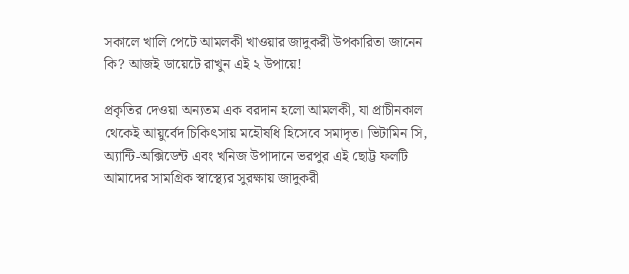সকালে খালি পেটে আমলকী খাওয়ার জাদুকরী উপকারিতা জানেন কি? আজই ডায়েটে রাখুন এই ২ উপায়ে!

প্রকৃতির দেওয়া অন্যতম এক বরদান হলো আমলকী, যা প্রাচীনকাল থেকেই আয়ুর্বেদ চিকিৎসায় মহৌষধি হিসেবে সমাদৃত। ভিটামিন সি, অ্যান্টি-অক্সিডেন্ট এবং খনিজ উপাদানে ভরপুর এই ছোট্ট ফলটি আমাদের সামগ্রিক স্বাস্থ্যের সুরক্ষায় জাদুকরী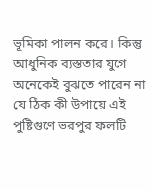ভূমিকা পালন করে। কিন্তু আধুনিক ব্যস্ততার যুগে অনেকেই বুঝতে পারেন না যে ঠিক কী উপায়ে এই পুষ্টিগুণে ভরপুর ফলটি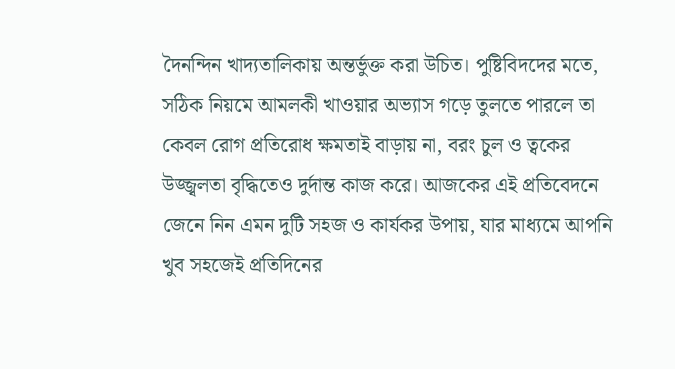দৈনন্দিন খাদ্যতালিকায় অন্তর্ভুক্ত করা উচিত। পুষ্টিবিদদের মতে, সঠিক নিয়মে আমলকী খাওয়ার অভ্যাস গড়ে তুলতে পারলে তা কেবল রোগ প্রতিরোধ ক্ষমতাই বাড়ায় না, বরং চুল ও ত্বকের উজ্জ্বলতা বৃদ্ধিতেও দুর্দান্ত কাজ করে। আজকের এই প্রতিবেদনে জেনে নিন এমন দুটি সহজ ও কার্যকর উপায়, যার মাধ্যমে আপনি খুব সহজেই প্রতিদিনের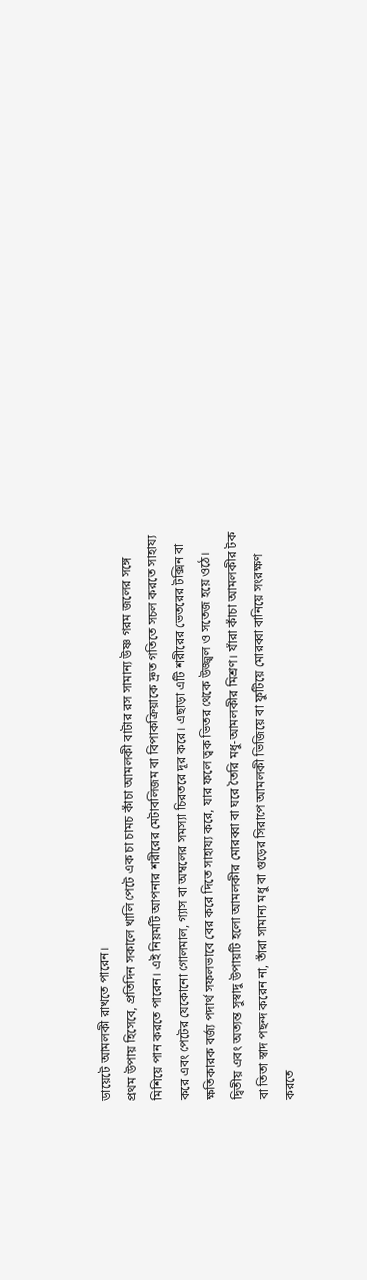ডায়েটে আমলকী রাখতে পারেন।
প্রথম উপায় হিসেবে, প্রতিদিন সকালে খালি পেটে এক চা চামচ কাঁচা আমলকী বাটার রস সামান্য উষ্ণ গরম জলের সঙ্গে মিশিয়ে পান করতে পারেন। এই নিয়মটি আপনার শরীরের মেটাবলিজম বা বিপাকক্রিয়াকে দ্রুত গতিতে সচল করতে সাহায্য করে এবং পেটের যেকোনো গোলমাল, গ্যাস বা অম্বলের সমস্যা চিরতরে দূর করে। এছাড়া এটি শরীরের ভেতরের টক্সিন বা ক্ষতিকারক বর্জ্য পদার্থ সফলভাবে বের করে দিতে সাহায্য করে, যার ফলে ত্বক ভিতর থেকে উজ্জ্বল ও সতেজ হয়ে ওঠে।
দ্বিতীয় এবং অত্যন্ত সুস্বাদু উপায়টি হলো আমলকীর মোরব্বা বা ঘরে তৈরি মধু-আমলকীর মিশ্রণ। যাঁরা কাঁচা আমলকীর টক বা তিতা স্বাদ পছন্দ করেন না, তাঁরা সামান্য মধু বা গুড়ের সিরাপে আমলকী ভিজিয়ে বা ফুটিয়ে মোরব্বা বানিয়ে সংরক্ষণ করতে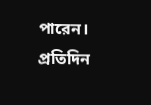পারেন। প্রতিদিন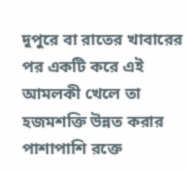দুপুরে বা রাতের খাবারের পর একটি করে এই আমলকী খেলে তা হজমশক্তি উন্নত করার পাশাপাশি রক্তে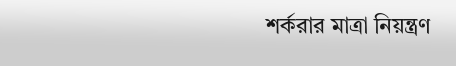শর্করার মাত্রা নিয়ন্ত্রণ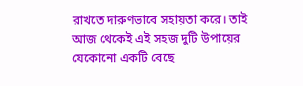রাখতে দারুণভাবে সহায়তা করে। তাই আজ থেকেই এই সহজ দুটি উপায়ের যেকোনো একটি বেছে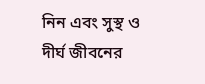নিন এবং সুস্থ ও দীর্ঘ জীবনের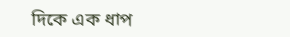দিকে এক ধাপ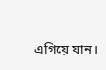এগিয়ে যান।